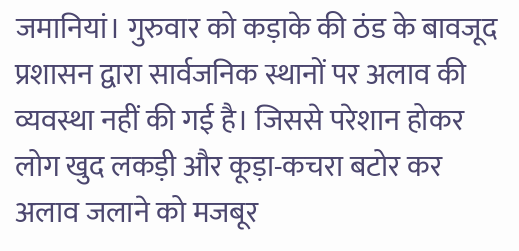जमानियां। गुरुवार को कड़ाके की ठंड के बावजूद प्रशासन द्वारा सार्वजनिक स्थानों पर अलाव की व्यवस्था नहीं की गई है। जिससे परेशान होकर लोग खुद लकड़ी और कूड़ा-कचरा बटोर कर अलाव जलाने को मजबूर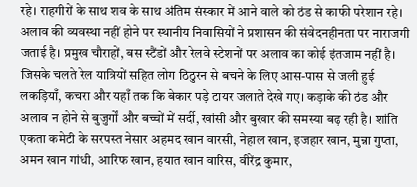रहे। राहगीरों के साथ शव के साथ अंतिम संस्कार में आने वाले को ठंड से काफी परेशान रहे। अलाव की व्यवस्था नहीं होने पर स्थानीय निवासियों ने प्रशासन की संवेदनहीनता पर नाराजगी जताई है। प्रमुख चौराहों, बस स्टैंडों और रेलवे स्टेशनों पर अलाव का कोई इंतजाम नहीं है। जिसके चलते रेल यात्रियों सहित लोग ठिठुरन से बचने के लिए आस-पास से जली हुई लकड़ियाँ, कचरा और यहाँ तक कि बेकार पड़े टायर जलाते देखे गए। कड़ाके की ठंड और अलाव न होने से बुजुर्गों और बच्चों में सर्दी, खांसी और बुखार की समस्या बढ़ रही है। शांति एकता कमेटी के सरपस्त नेसार अहमद खान वारसी, नेहाल खान, इजहार खान, मुन्ना गुप्ता, अमन खान गांधी, आरिफ खान, हयात खान वारिस, वीरेंद्र कुमार,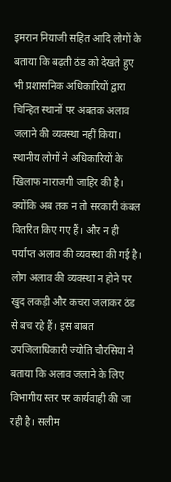इमरान नियाजी सहित आदि लोगों के बताया कि बढ़ती ठंड को देखते हुए भी प्रशासनिक अधिकारियों द्वारा चिन्हित स्थानों पर अबतक अलाव जलाने की व्यवस्था नहीं किया। स्थानीय लोगों ने अधिकारियों के खिलाफ नाराजगी जाहिर की है। क्योंकि अब तक न तो सरकारी कंबल वितरित किए गए हैं। और न ही पर्याप्त अलाव की व्यवस्था की गई है। लोग अलाव की व्यवस्था न होने पर खुद लकड़ी और कचरा जलाकर ठंड से बच रहे हैं। इस बाबत उपजिलाधिकारी ज्योति चौरसिया ने बताया कि अलाव जलाने के लिए विभागीय स्तर पर कार्यवाही की जा रही है। सलीम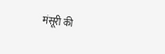मंसूरी की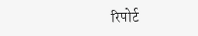रिपोर्ट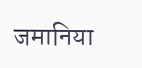जमानिया